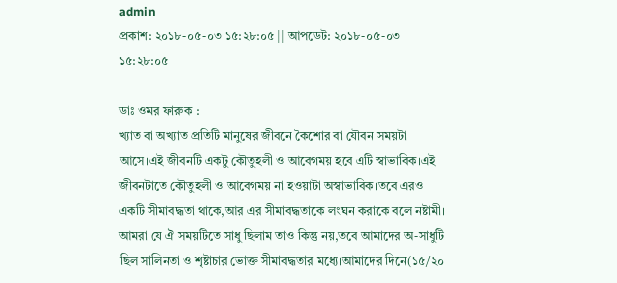admin
প্রকাশ: ২০১৮-০৫-০৩ ১৫:২৮:০৫ || আপডেট: ২০১৮-০৫-০৩ ১৫:২৮:০৫

ডাঃ ওমর ফারুক :
খ্যাত বা অখ্যাত প্রতিটি মানুষের জীবনে কৈশোর বা যৌবন সময়টা আসে।এই জীবনটি একটু কৌতুহলী ও আবেগময় হবে এটি স্বাভাবিক।এই জীবনটাতে কৌতুহলী ও আবেগময় না হওয়াটা অস্বাভাবিক।তবে এরও একটি সীমাবদ্ধতা থাকে,আর এর সীমাবদ্ধতাকে লংঘন করাকে বলে নষ্টামী। আমরা যে ঐ সময়টিতে সাধু ছিলাম তাও কিন্তু নয়,তবে আমাদের অ-সাধুটি ছিল সালিনতা ও শৃষ্টাচার ভোক্ত সীমাবদ্ধতার মধ্যে।আমাদের দিনে(১৫/২০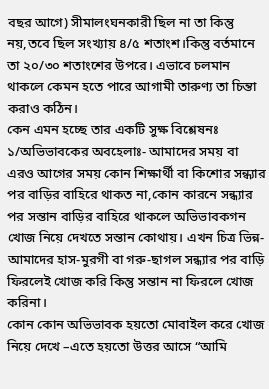বছর আগে) সীমালংঘনকারী ছিল না তা কিন্তু নয়,তবে ছিল সংখ্যায় ৪/৫ শতাংশ।কিন্তু বর্তমানে তা ২০/৩০ শতাংশের উপরে। এভাবে চলমান থাকলে কেমন হতে পারে আগামী তারুণ্য তা চিন্তা করাও কঠিন।
কেন এমন হচ্ছে তার একটি সুক্ষ বিশ্লেষনঃ
১/অভিভাবকের অবহেলাঃ- আমাদের সময় বা এরও আগের সময় কোন শিক্ষার্থী বা কিশোর সন্ধ্যার পর বাড়ির বাহিরে থাকত না,কোন কারনে সন্ধ্যার পর সন্তান বাড়ির বাহিরে থাকলে অভিভাবকগন খোজ নিয়ে দেখতে সন্তান কোথায়। এখন চিত্র ভিন্ন-আমাদের হাস-মুরগী বা গরু-ছাগল সন্ধ্যার পর বাড়ি ফিরলেই খোজ করি কিন্তু সন্তান না ফিরলে খোজ করিনা।
কোন কোন অভিভাবক হয়তো মোবাইল করে খোজ নিয়ে দেখে –এতে হয়তো উত্তর আসে “আমি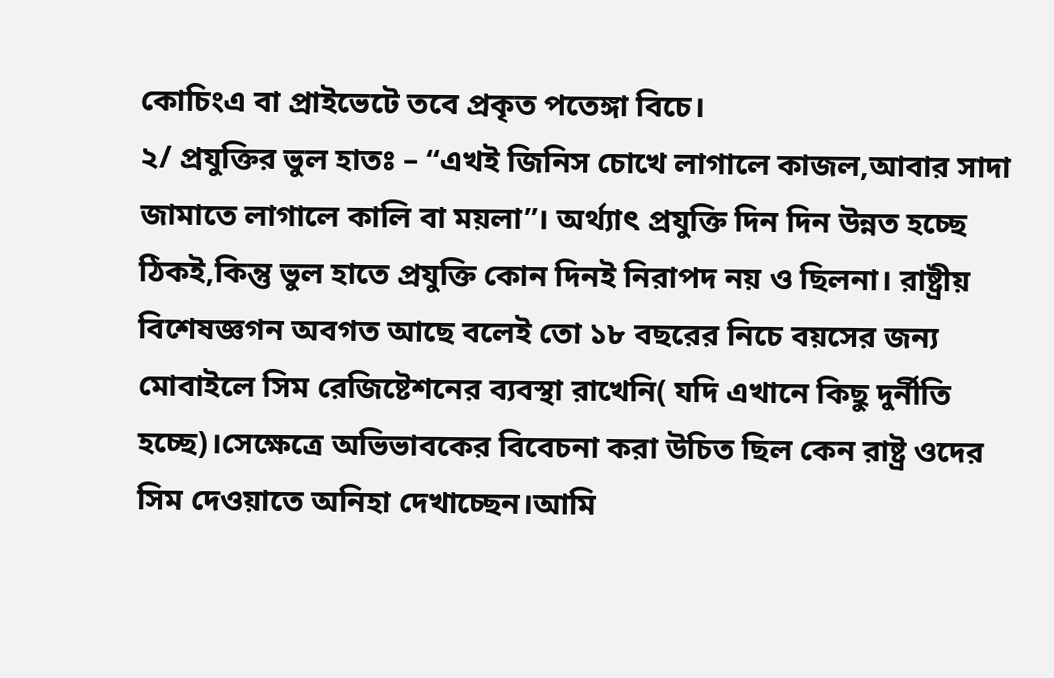কোচিংএ বা প্রাইভেটে তবে প্রকৃত পতেঙ্গা বিচে।
২/ প্রযুক্তির ভুল হাতঃ – “এখই জিনিস চোখে লাগালে কাজল,আবার সাদা জামাতে লাগালে কালি বা ময়লা”। অর্থ্যাৎ প্রযুক্তি দিন দিন উন্নত হচ্ছে ঠিকই,কিন্তু ভুল হাতে প্রযুক্তি কোন দিনই নিরাপদ নয় ও ছিলনা। রাষ্ট্রীয় বিশেষজ্ঞগন অবগত আছে বলেই তো ১৮ বছরের নিচে বয়সের জন্য মোবাইলে সিম রেজিষ্টেশনের ব্যবস্থা রাখেনি( যদি এখানে কিছু দুর্নীতি হচ্ছে)।সেক্ষেত্রে অভিভাবকের বিবেচনা করা উচিত ছিল কেন রাষ্ট্র ওদের সিম দেওয়াতে অনিহা দেখাচ্ছেন।আমি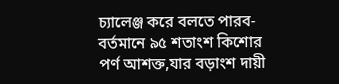চ্যালেঞ্জ করে বলতে পারব-বর্তমানে ৯৫ শতাংশ কিশোর পর্ণ আশক্ত,যার বড়াংশ দায়ী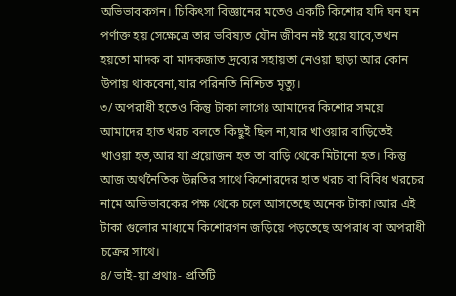অভিভাবকগন। চিকিৎসা বিজ্ঞানের মতেও একটি কিশোর যদি ঘন ঘন পর্ণাক্ত হয় সেক্ষেত্রে তার ভবিষ্যত যৌন জীবন নষ্ট হয়ে যাবে,তখন হয়তো মাদক বা মাদকজাত দ্রব্যের সহায়তা নেওয়া ছাড়া আর কোন উপায় থাকবেনা,যার পরিনতি নিশ্চিত মৃত্যু।
৩/ অপরাধী হতেও কিন্তু টাকা লাগেঃ আমাদের কিশোর সময়ে আমাদের হাত খরচ বলতে কিছুই ছিল না,যার খাওয়ার বাড়িতেই খাওয়া হত,আর যা প্রয়োজন হত তা বাড়ি থেকে মিটানো হত। কিন্তু আজ অর্থনৈতিক উন্নতির সাথে কিশোরদের হাত খরচ বা বিবিধ খরচের নামে অভিভাবকের পক্ষ থেকে চলে আসতেছে অনেক টাকা।আর এই টাকা গুলোর মাধ্যমে কিশোরগন জড়িয়ে পড়তেছে অপরাধ বা অপরাধী চক্রের সাথে।
৪/ ভাই-য়া প্রথাঃ- প্রতিটি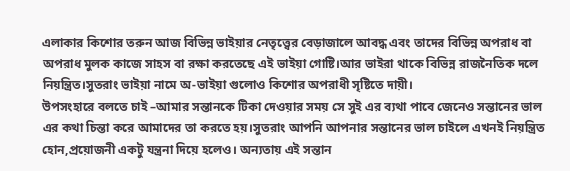এলাকার কিশোর তরুন আজ বিভিন্ন ভাইয়ার নেতৃত্ত্বের বেড়াজালে আবদ্ধ এবং তাদের বিভিন্ন অপরাধ বা অপরাধ মুলক কাজে সাহস বা রক্ষা করতেছে এই ভাইয়া গোষ্টি।আর ভাইরা থাকে বিভিন্ন রাজনৈতিক দলে নিয়ন্ত্রিত।সুতরাং ভাইয়া নামে অ-ভাইয়া গুলোও কিশোর অপরাধী সৃষ্টিতে দায়ী।
উপসংহারে বলতে চাই –আমার সন্তানকে টিকা দেওয়ার সময় সে সুই এর ব্যথা পাবে জেনেও সন্তানের ভাল এর কথা চিন্তা করে আমাদের তা করতে হয়।সুতরাং আপনি আপনার সন্তানের ভাল চাইলে এখনই নিয়ন্ত্রিত হোন,প্রয়োজনী একটু যন্ত্রনা দিয়ে হলেও। অন্যতায় এই সন্তান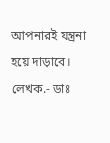আপনারই যন্ত্রনা হয়ে দাড়াবে।
লেখক.- ডাঃ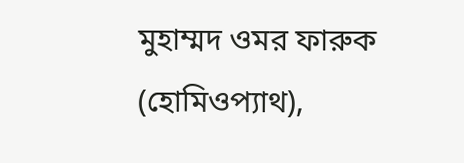মুহাম্মদ ওমর ফারুক (হোমিওপ্যাথ),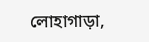লোহাগাড়া,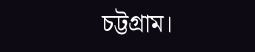চট্টগ্রাম।